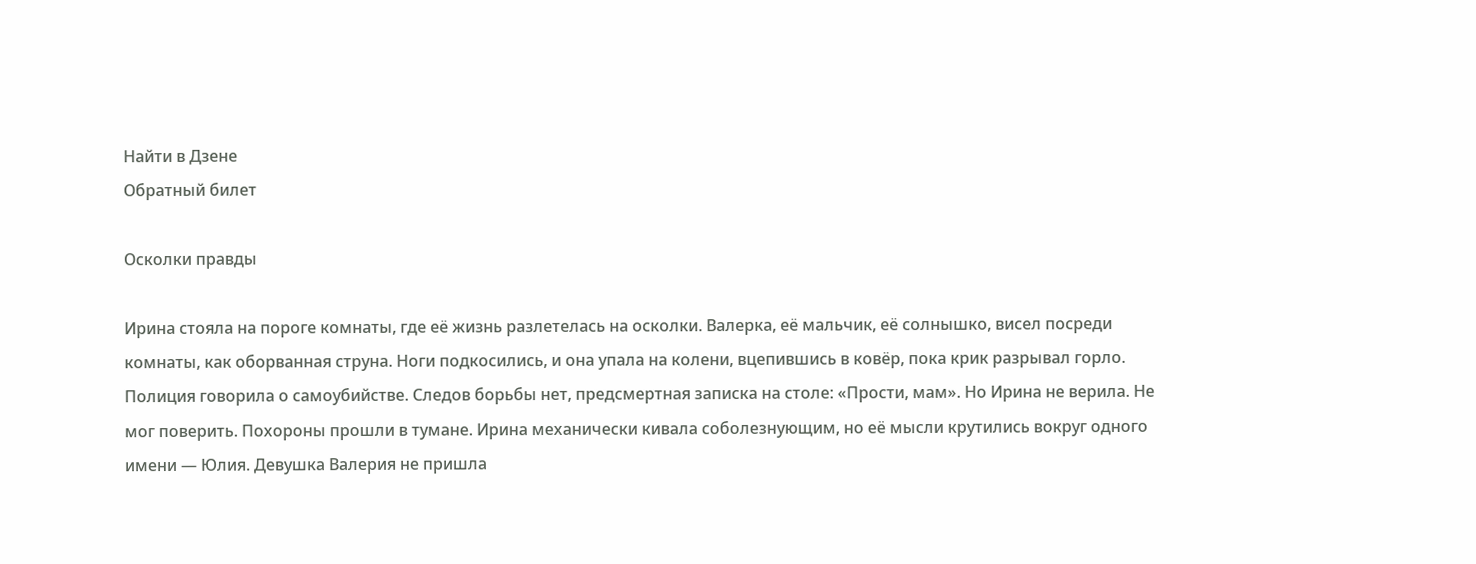Найти в Дзене
Обратный билет

Осколки правды

Ирина стояла на пороге комнаты, где её жизнь разлетелась на осколки. Валерка, её мальчик, её солнышко, висел посреди комнаты, как оборванная струна. Ноги подкосились, и она упала на колени, вцепившись в ковёр, пока крик разрывал горло. Полиция говорила о самоубийстве. Следов борьбы нет, предсмертная записка на столе: «Прости, мам». Но Ирина не верила. Не мог поверить. Похороны прошли в тумане. Ирина механически кивала соболезнующим, но её мысли крутились вокруг одного имени — Юлия. Девушка Валерия не пришла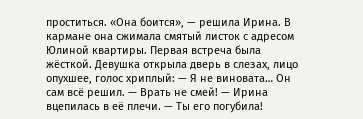проститься. «Она боится», — решила Ирина. В кармане она сжимала смятый листок с адресом Юлиной квартиры. Первая встреча была жёсткой. Девушка открыла дверь в слезах, лицо опухшее, голос хриплый: — Я не виновата… Он сам всё решил. — Врать не смей! — Ирина вцепилась в её плечи. — Ты его погубила!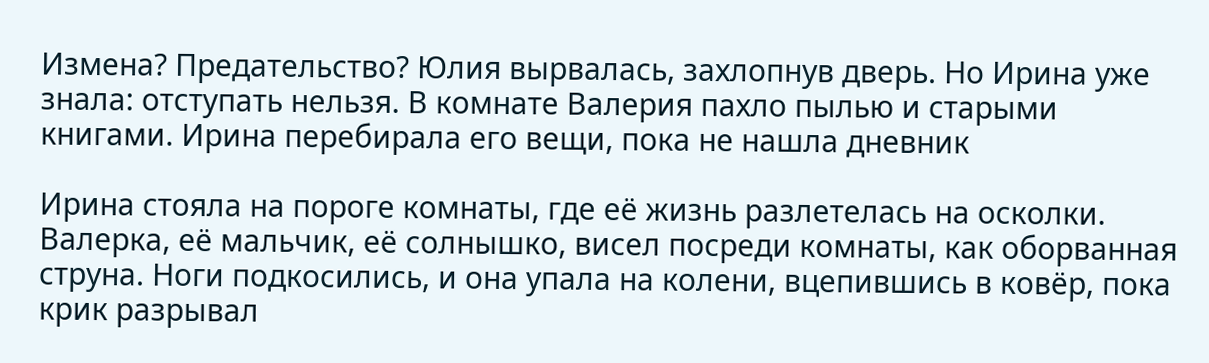Измена? Предательство? Юлия вырвалась, захлопнув дверь. Но Ирина уже знала: отступать нельзя. В комнате Валерия пахло пылью и старыми книгами. Ирина перебирала его вещи, пока не нашла дневник

Ирина стояла на пороге комнаты, где её жизнь разлетелась на осколки. Валерка, её мальчик, её солнышко, висел посреди комнаты, как оборванная струна. Ноги подкосились, и она упала на колени, вцепившись в ковёр, пока крик разрывал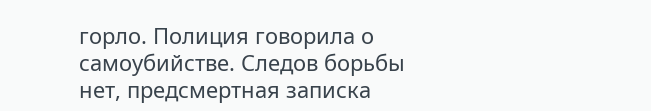горло. Полиция говорила о самоубийстве. Следов борьбы нет, предсмертная записка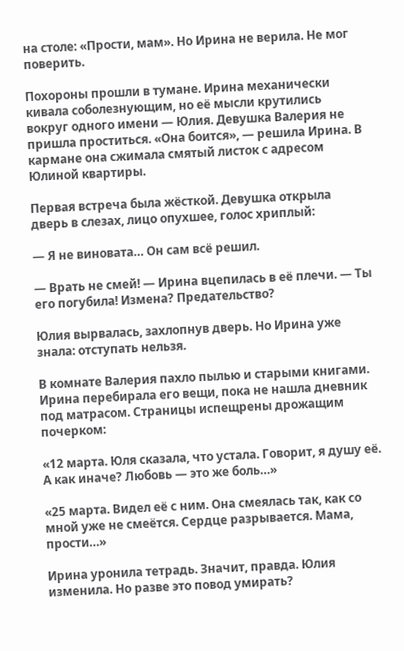на столе: «Прости, мам». Но Ирина не верила. Не мог поверить.

Похороны прошли в тумане. Ирина механически кивала соболезнующим, но её мысли крутились вокруг одного имени — Юлия. Девушка Валерия не пришла проститься. «Она боится», — решила Ирина. В кармане она сжимала смятый листок с адресом Юлиной квартиры.

Первая встреча была жёсткой. Девушка открыла дверь в слезах, лицо опухшее, голос хриплый:

— Я не виновата… Он сам всё решил.

— Врать не смей! — Ирина вцепилась в её плечи. — Ты его погубила! Измена? Предательство?

Юлия вырвалась, захлопнув дверь. Но Ирина уже знала: отступать нельзя.

В комнате Валерия пахло пылью и старыми книгами. Ирина перебирала его вещи, пока не нашла дневник под матрасом. Страницы испещрены дрожащим почерком:

«12 марта. Юля сказала, что устала. Говорит, я душу её. А как иначе? Любовь — это же боль…»

«25 марта. Видел её с ним. Она смеялась так, как со мной уже не смеётся. Сердце разрывается. Мама, прости…»

Ирина уронила тетрадь. Значит, правда. Юлия изменила. Но разве это повод умирать?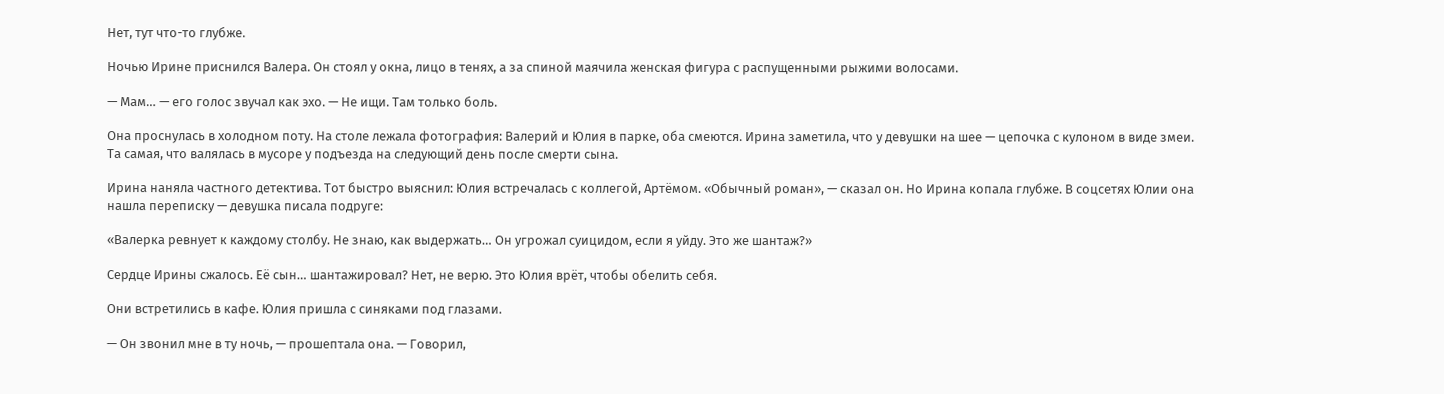Нет, тут что-то глубже.

Ночью Ирине приснился Валера. Он стоял у окна, лицо в тенях, а за спиной маячила женская фигура с распущенными рыжими волосами.

— Мам… — его голос звучал как эхо. — Не ищи. Там только боль.

Она проснулась в холодном поту. На столе лежала фотография: Валерий и Юлия в парке, оба смеются. Ирина заметила, что у девушки на шее — цепочка с кулоном в виде змеи. Та самая, что валялась в мусоре у подъезда на следующий день после смерти сына.

Ирина наняла частного детектива. Тот быстро выяснил: Юлия встречалась с коллегой, Артёмом. «Обычный роман», — сказал он. Но Ирина копала глубже. В соцсетях Юлии она нашла переписку — девушка писала подруге:

«Валерка ревнует к каждому столбу. Не знаю, как выдержать… Он угрожал суицидом, если я уйду. Это же шантаж?»

Сердце Ирины сжалось. Её сын… шантажировал? Нет, не верю. Это Юлия врёт, чтобы обелить себя.

Они встретились в кафе. Юлия пришла с синяками под глазами.

— Он звонил мне в ту ночь, — прошептала она. — Говорил,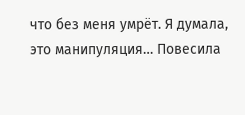что без меня умрёт. Я думала, это манипуляция… Повесила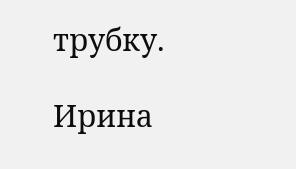трубку.

Ирина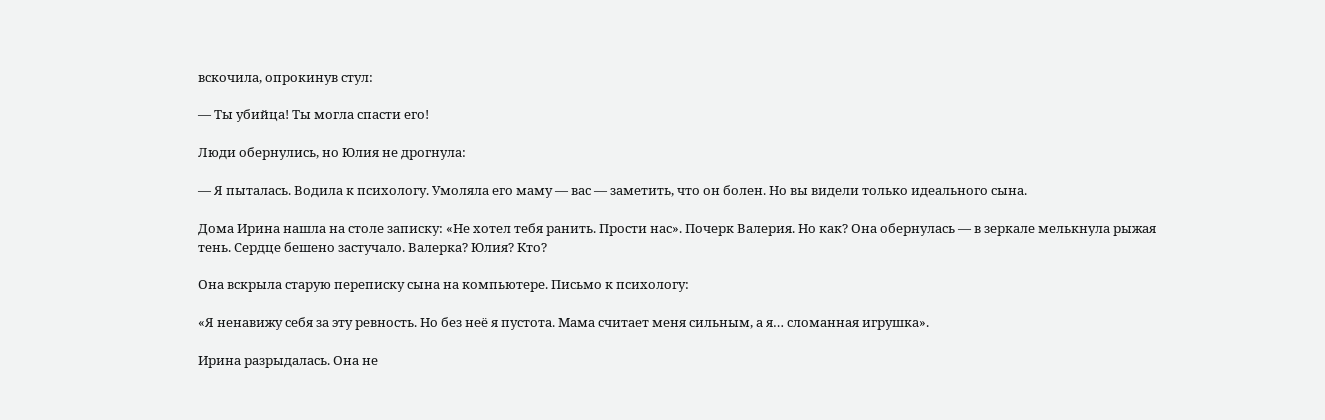вскочила, опрокинув стул:

— Ты убийца! Ты могла спасти его!

Люди обернулись, но Юлия не дрогнула:

— Я пыталась. Водила к психологу. Умоляла его маму — вас — заметить, что он болен. Но вы видели только идеального сына.

Дома Ирина нашла на столе записку: «Не хотел тебя ранить. Прости нас». Почерк Валерия. Но как? Она обернулась — в зеркале мелькнула рыжая тень. Сердце бешено застучало. Валерка? Юлия? Кто?

Она вскрыла старую переписку сына на компьютере. Письмо к психологу:

«Я ненавижу себя за эту ревность. Но без неё я пустота. Мама считает меня сильным, а я… сломанная игрушка».

Ирина разрыдалась. Она не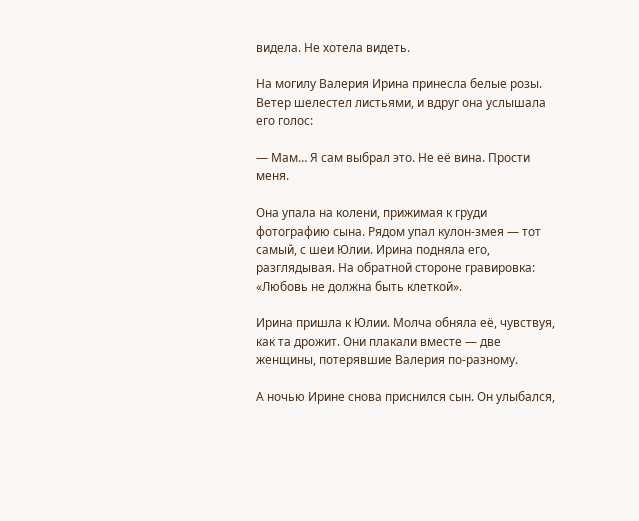видела. Не хотела видеть.

На могилу Валерия Ирина принесла белые розы. Ветер шелестел листьями, и вдруг она услышала его голос:

— Мам… Я сам выбрал это. Не её вина. Прости меня.

Она упала на колени, прижимая к груди фотографию сына. Рядом упал кулон-змея — тот самый, с шеи Юлии. Ирина подняла его, разглядывая. На обратной стороне гравировка: «Любовь не должна быть клеткой».

Ирина пришла к Юлии. Молча обняла её, чувствуя, как та дрожит. Они плакали вместе — две женщины, потерявшие Валерия по-разному.

А ночью Ирине снова приснился сын. Он улыбался,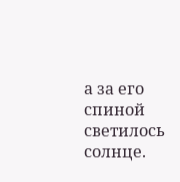а за его спиной светилось солнце.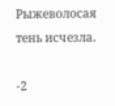Рыжеволосая тень исчезла.

-2